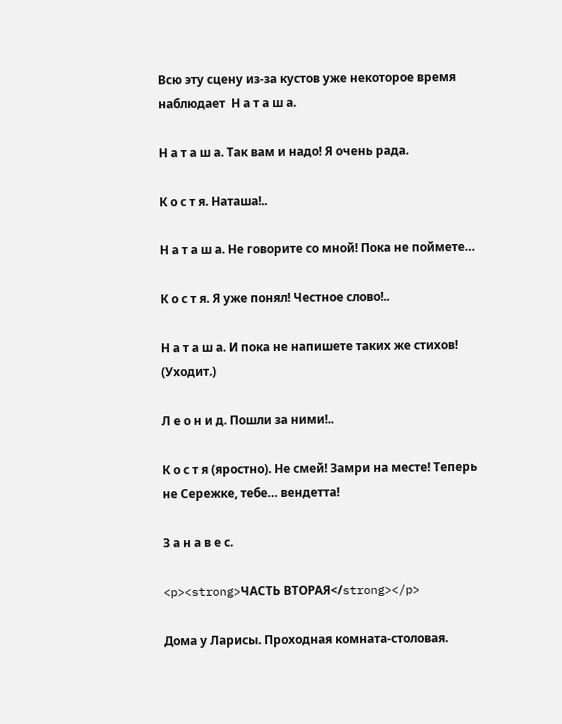Всю эту сцену из-за кустов уже некоторое время наблюдает  Н а т а ш а.

Н а т а ш а. Так вам и надо! Я очень рада.

К о с т я. Наташа!..

Н а т а ш а. Не говорите со мной! Пока не поймете…

К о с т я. Я уже понял! Честное слово!..

Н а т а ш а. И пока не напишете таких же стихов! (Уходит.)

Л е о н и д. Пошли за ними!..

К о с т я (яростно). Не смей! Замри на месте! Теперь не Сережке, тебе… вендетта!

З а н а в е с.

<p><strong>ЧАСТЬ ВТОРАЯ</strong></p>

Дома у Ларисы. Проходная комната-столовая.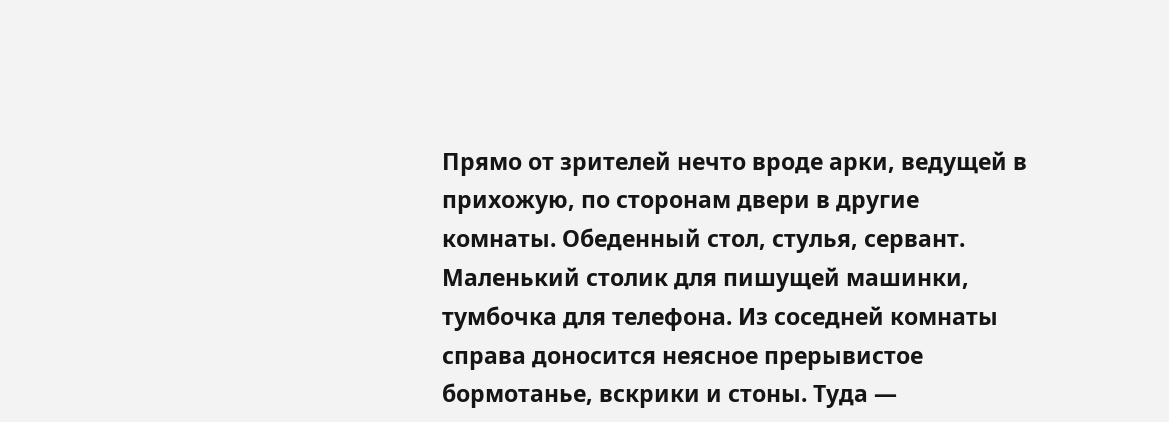Прямо от зрителей нечто вроде арки, ведущей в прихожую, по сторонам двери в другие комнаты. Обеденный стол, стулья, сервант. Маленький столик для пишущей машинки, тумбочка для телефона. Из соседней комнаты справа доносится неясное прерывистое бормотанье, вскрики и стоны. Туда —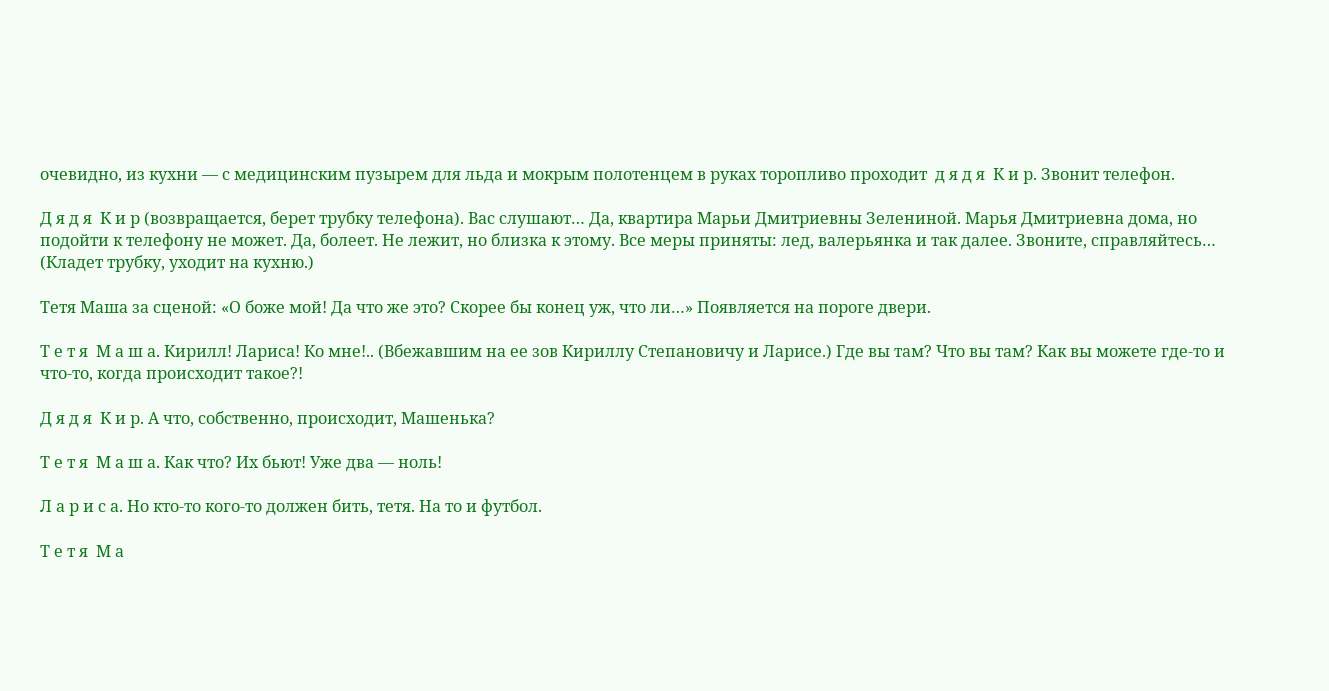очевидно, из кухни — с медицинским пузырем для льда и мокрым полотенцем в руках торопливо проходит  д я д я  К и р. Звонит телефон.

Д я д я  К и р (возвращается, берет трубку телефона). Вас слушают… Да, квартира Марьи Дмитриевны Зелениной. Марья Дмитриевна дома, но подойти к телефону не может. Да, болеет. Не лежит, но близка к этому. Все меры приняты: лед, валерьянка и так далее. Звоните, справляйтесь… (Кладет трубку, уходит на кухню.)

Тетя Маша за сценой: «О боже мой! Да что же это? Скорее бы конец уж, что ли…» Появляется на пороге двери.

Т е т я  М а ш а. Кирилл! Лариса! Ко мне!.. (Вбежавшим на ее зов Кириллу Степановичу и Ларисе.) Где вы там? Что вы там? Как вы можете где-то и что-то, когда происходит такое?!

Д я д я  К и р. А что, собственно, происходит, Машенька?

Т е т я  М а ш а. Как что? Их бьют! Уже два — ноль!

Л а р и с а. Но кто-то кого-то должен бить, тетя. На то и футбол.

Т е т я  М а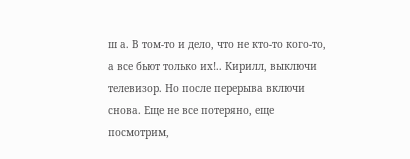ш а. В том-то и дело, что не кто-то кого-то, а все бьют только их!.. Кирилл, выключи телевизор. Но после перерыва включи снова. Еще не все потеряно, еще посмотрим,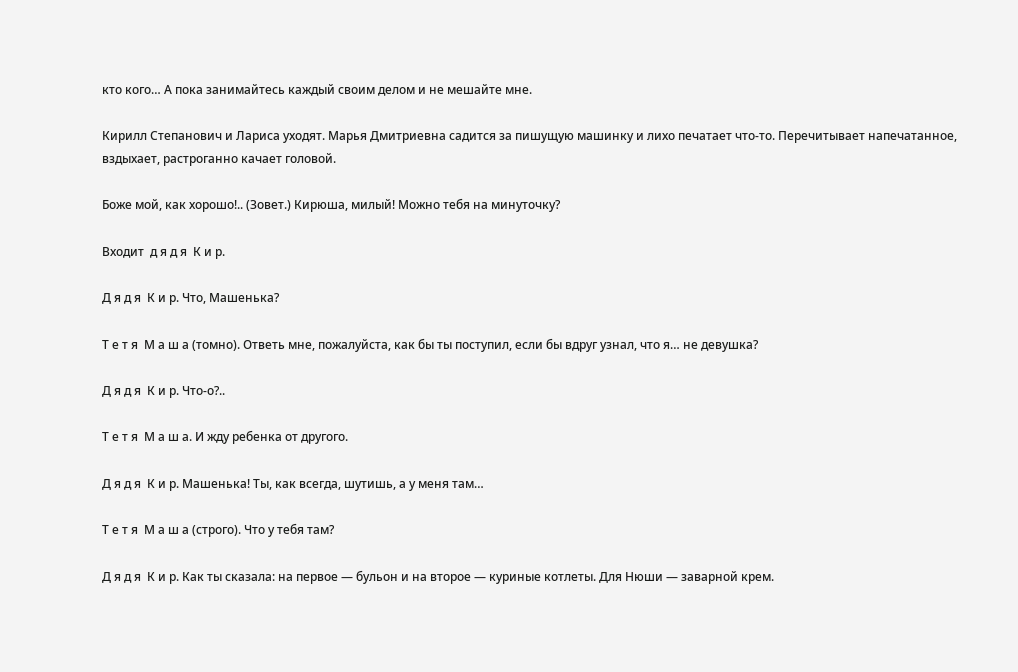кто кого… А пока занимайтесь каждый своим делом и не мешайте мне.

Кирилл Степанович и Лариса уходят. Марья Дмитриевна садится за пишущую машинку и лихо печатает что-то. Перечитывает напечатанное, вздыхает, растроганно качает головой.

Боже мой, как хорошо!.. (Зовет.) Кирюша, милый! Можно тебя на минуточку?

Входит  д я д я  К и р.

Д я д я  К и р. Что, Машенька?

Т е т я  М а ш а (томно). Ответь мне, пожалуйста, как бы ты поступил, если бы вдруг узнал, что я… не девушка?

Д я д я  К и р. Что-о?..

Т е т я  М а ш а. И жду ребенка от другого.

Д я д я  К и р. Машенька! Ты, как всегда, шутишь, а у меня там…

Т е т я  М а ш а (строго). Что у тебя там?

Д я д я  К и р. Как ты сказала: на первое — бульон и на второе — куриные котлеты. Для Нюши — заварной крем.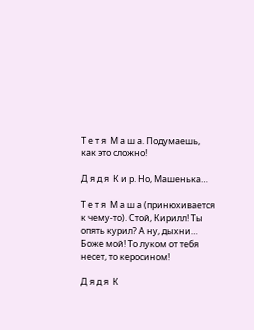Т е т я  М а ш а. Подумаешь, как это сложно!

Д я д я  К и р. Но, Машенька…

Т е т я  М а ш а (принюхивается к чему-то). Стой, Кирилл! Ты опять курил? А ну, дыхни… Боже мой! То луком от тебя несет, то керосином!

Д я д я  К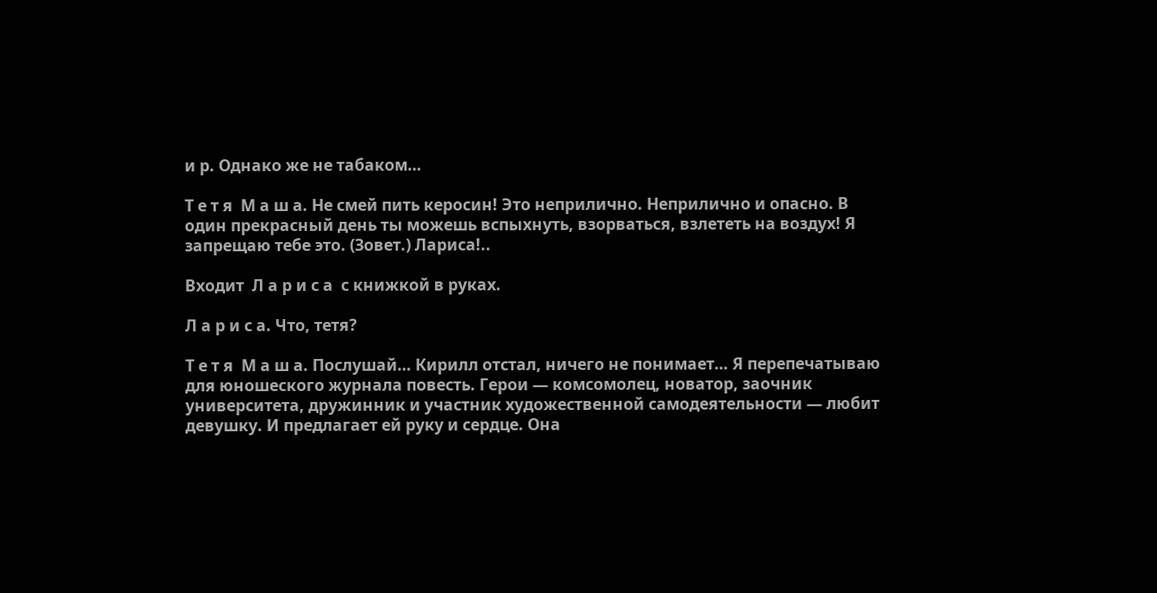и р. Однако же не табаком…

Т е т я  М а ш а. Не смей пить керосин! Это неприлично. Неприлично и опасно. В один прекрасный день ты можешь вспыхнуть, взорваться, взлететь на воздух! Я запрещаю тебе это. (Зовет.) Лариса!..

Входит  Л а р и с а  с книжкой в руках.

Л а р и с а. Что, тетя?

Т е т я  М а ш а. Послушай… Кирилл отстал, ничего не понимает… Я перепечатываю для юношеского журнала повесть. Герои — комсомолец, новатор, заочник университета, дружинник и участник художественной самодеятельности — любит девушку. И предлагает ей руку и сердце. Она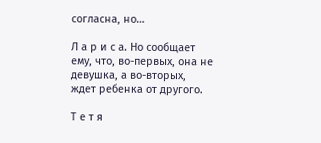согласна, но…

Л а р и с а. Но сообщает ему, что, во-первых, она не девушка, а во-вторых, ждет ребенка от другого.

Т е т я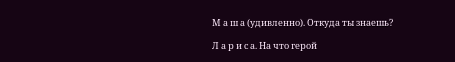М а ш а (удивленно). Откуда ты знаешь?

Л а р и с а. На что герой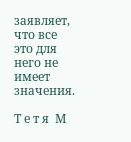заявляет, что все это для него не имеет значения.

Т е т я  М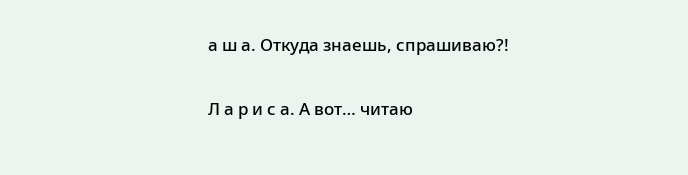а ш а. Откуда знаешь, спрашиваю?!

Л а р и с а. А вот… читаю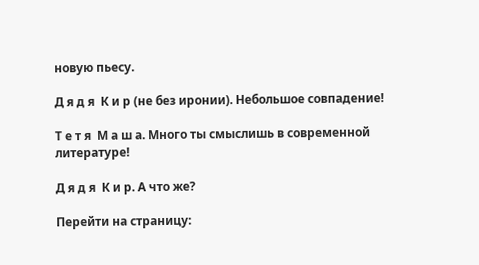новую пьесу.

Д я д я  К и р (не без иронии). Небольшое совпадение!

Т е т я  М а ш а. Много ты смыслишь в современной литературе!

Д я д я  К и р. А что же?

Перейти на страницу: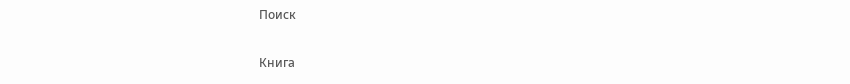Поиск

Книга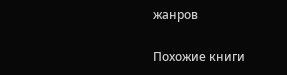жанров

Похожие книги